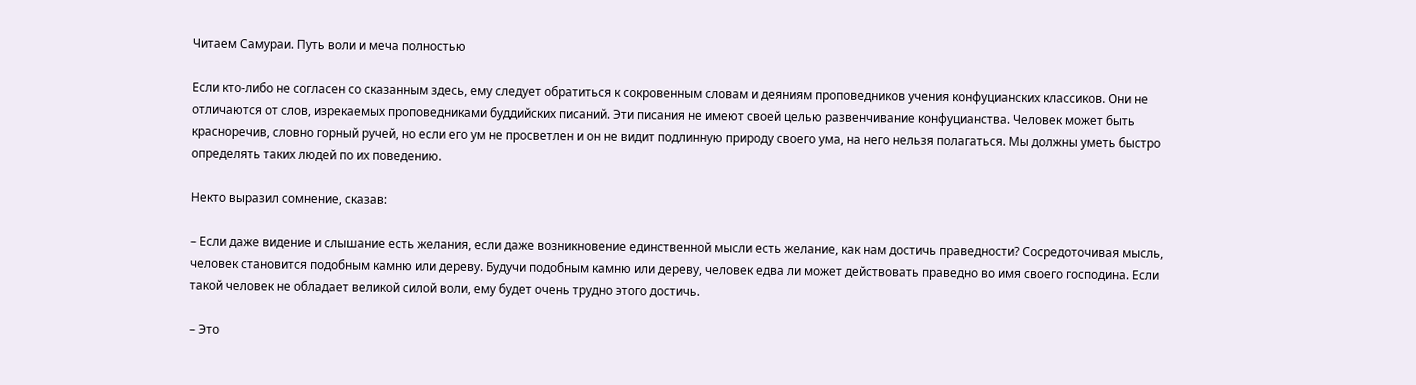Читаем Самураи. Путь воли и меча полностью

Если кто-либо не согласен со сказанным здесь, ему следует обратиться к сокровенным словам и деяниям проповедников учения конфуцианских классиков. Они не отличаются от слов, изрекаемых проповедниками буддийских писаний. Эти писания не имеют своей целью развенчивание конфуцианства. Человек может быть красноречив, словно горный ручей, но если его ум не просветлен и он не видит подлинную природу своего ума, на него нельзя полагаться. Мы должны уметь быстро определять таких людей по их поведению.

Некто выразил сомнение, сказав:

– Если даже видение и слышание есть желания, если даже возникновение единственной мысли есть желание, как нам достичь праведности? Сосредоточивая мысль, человек становится подобным камню или дереву. Будучи подобным камню или дереву, человек едва ли может действовать праведно во имя своего господина. Если такой человек не обладает великой силой воли, ему будет очень трудно этого достичь.

– Это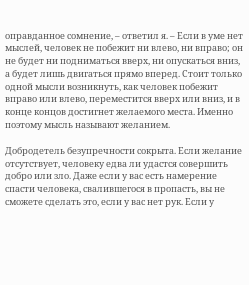оправданное сомнение, – ответил я. – Если в уме нет мыслей, человек не побежит ни влево, ни вправо; он не будет ни подниматься вверх, ни опускаться вниз, а будет лишь двигаться прямо вперед. Стоит только одной мысли возникнуть, как человек побежит вправо или влево, переместится вверх или вниз, и в конце концов достигнет желаемого места. Именно поэтому мысль называют желанием.

Добродетель безупречности сокрыта. Если желание отсутствует, человеку едва ли удастся совершить добро или зло. Даже если у вас есть намерение спасти человека, свалившегося в пропасть, вы не сможете сделать это, если у вас нет рук. Если у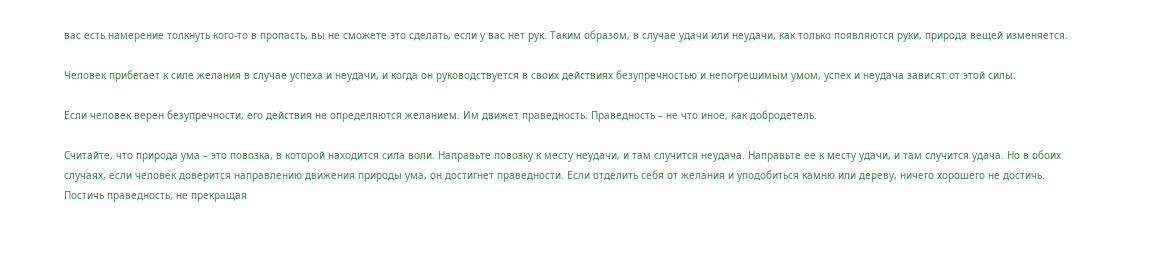вас есть намерение толкнуть кого-то в пропасть, вы не сможете это сделать, если у вас нет рук. Таким образом, в случае удачи или неудачи, как только появляются руки, природа вещей изменяется.

Человек прибегает к силе желания в случае успеха и неудачи, и когда он руководствуется в своих действиях безупречностью и непогрешимым умом, успех и неудача зависят от этой силы.

Если человек верен безупречности, его действия не определяются желанием. Им движет праведность. Праведность – не что иное, как добродетель.

Считайте, что природа ума – это повозка, в которой находится сила воли. Направьте повозку к месту неудачи, и там случится неудача. Направьте ее к месту удачи, и там случится удача. Но в обоих случаях, если человек доверится направлению движения природы ума, он достигнет праведности. Если отделить себя от желания и уподобиться камню или дереву, ничего хорошего не достичь. Постичь праведность, не прекращая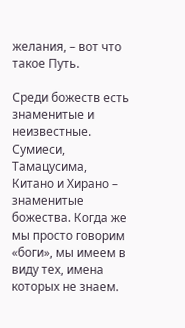желания, – вот что такое Путь.

Среди божеств есть знаменитые и неизвестные. Сумиеси, Тамацусима, Китано и Хирано – знаменитые божества. Когда же мы просто говорим «боги», мы имеем в виду тех, имена которых не знаем.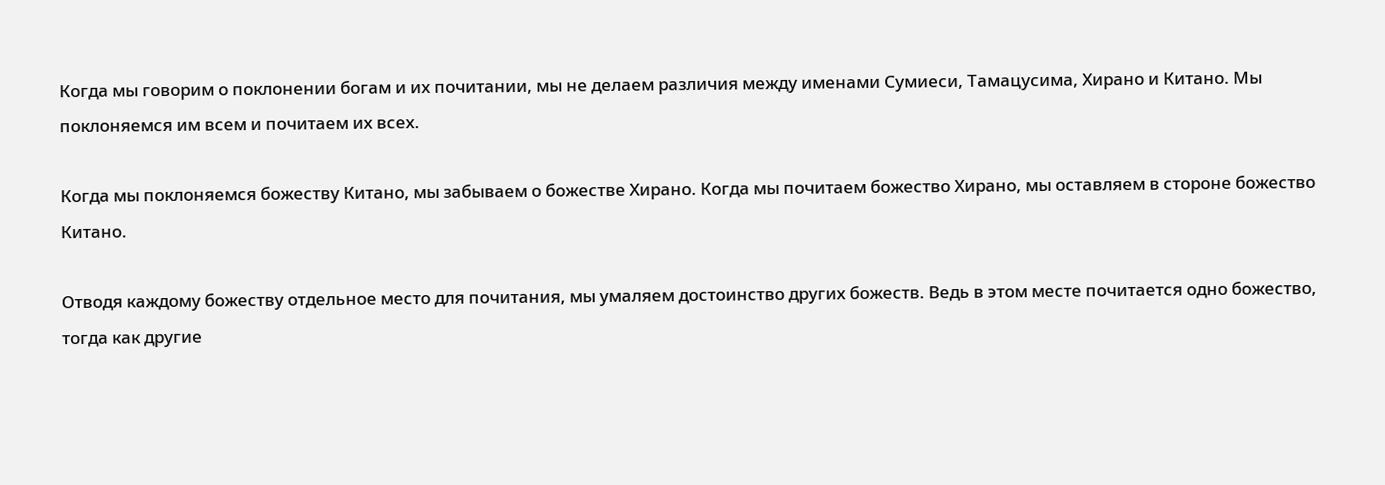Когда мы говорим о поклонении богам и их почитании, мы не делаем различия между именами Сумиеси, Тамацусима, Хирано и Китано. Мы поклоняемся им всем и почитаем их всех.

Когда мы поклоняемся божеству Китано, мы забываем о божестве Хирано. Когда мы почитаем божество Хирано, мы оставляем в стороне божество Китано.

Отводя каждому божеству отдельное место для почитания, мы умаляем достоинство других божеств. Ведь в этом месте почитается одно божество, тогда как другие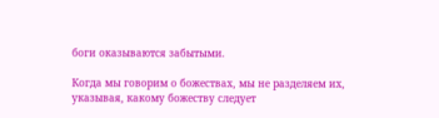боги оказываются забытыми.

Когда мы говорим о божествах, мы не разделяем их, указывая, какому божеству следует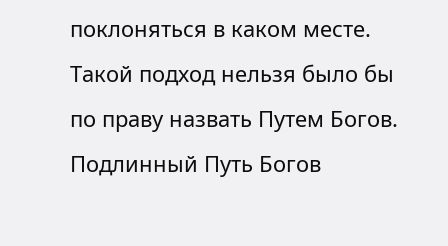поклоняться в каком месте. Такой подход нельзя было бы по праву назвать Путем Богов. Подлинный Путь Богов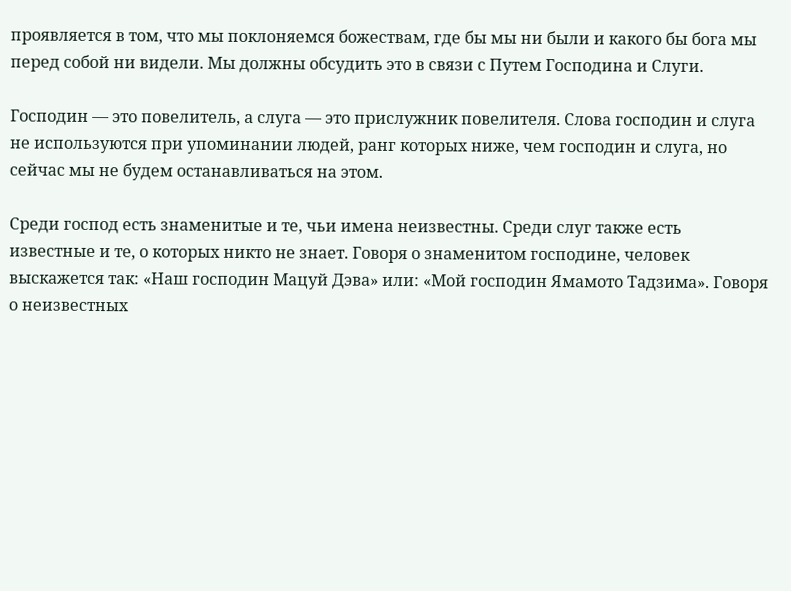проявляется в том, что мы поклоняемся божествам, где бы мы ни были и какого бы бога мы перед собой ни видели. Мы должны обсудить это в связи с Путем Господина и Слуги.

Господин — это повелитель, а слуга — это прислужник повелителя. Слова господин и слуга не используются при упоминании людей, ранг которых ниже, чем господин и слуга, но сейчас мы не будем останавливаться на этом.

Среди господ есть знаменитые и те, чьи имена неизвестны. Среди слуг также есть известные и те, о которых никто не знает. Говоря о знаменитом господине, человек выскажется так: «Наш господин Мацуй Дэва» или: «Мой господин Ямамото Тадзима». Говоря о неизвестных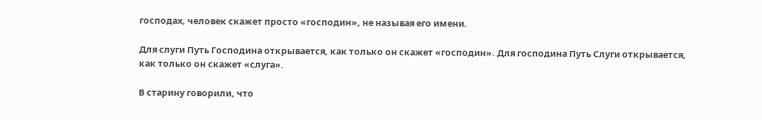господах, человек скажет просто «господин», не называя его имени.

Для слуги Путь Господина открывается, как только он скажет «господин». Для господина Путь Слуги открывается, как только он скажет «слуга».

В старину говорили, что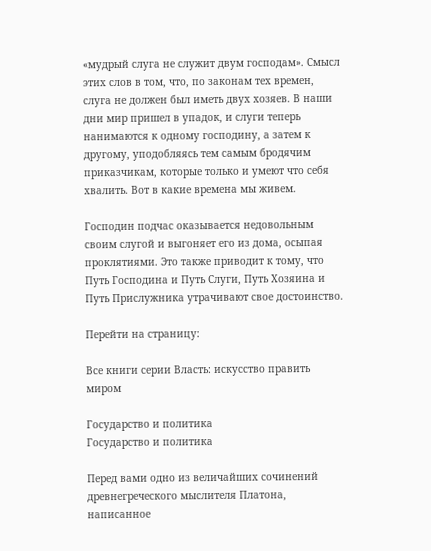«мудрый слуга не служит двум господам». Смысл этих слов в том, что, по законам тех времен, слуга не должен был иметь двух хозяев. В наши дни мир пришел в упадок, и слуги теперь нанимаются к одному господину, а затем к другому, уподобляясь тем самым бродячим приказчикам, которые только и умеют что себя хвалить. Вот в какие времена мы живем.

Господин подчас оказывается недовольным своим слугой и выгоняет его из дома, осыпая проклятиями. Это также приводит к тому, что Путь Господина и Путь Слуги, Путь Хозяина и Путь Прислужника утрачивают свое достоинство.

Перейти на страницу:

Все книги серии Власть: искусство править миром

Государство и политика
Государство и политика

Перед вами одно из величайших сочинений древнегреческого мыслителя Платона, написанное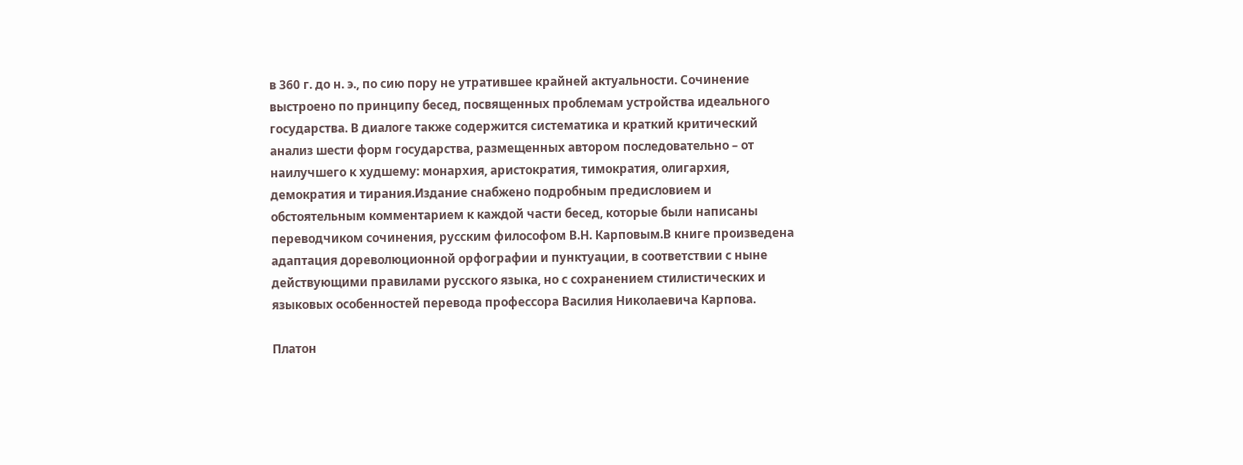в 360 г. до н. э., по сию пору не утратившее крайней актуальности. Сочинение выстроено по принципу бесед, посвященных проблемам устройства идеального государства. В диалоге также содержится систематика и краткий критический анализ шести форм государства, размещенных автором последовательно – от наилучшего к худшему: монархия, аристократия, тимократия, олигархия, демократия и тирания.Издание снабжено подробным предисловием и обстоятельным комментарием к каждой части бесед, которые были написаны переводчиком сочинения, русским философом В.Н. Карповым.В книге произведена адаптация дореволюционной орфографии и пунктуации, в соответствии с ныне действующими правилами русского языка, но с сохранением стилистических и языковых особенностей перевода профессора Василия Николаевича Карпова.

Платон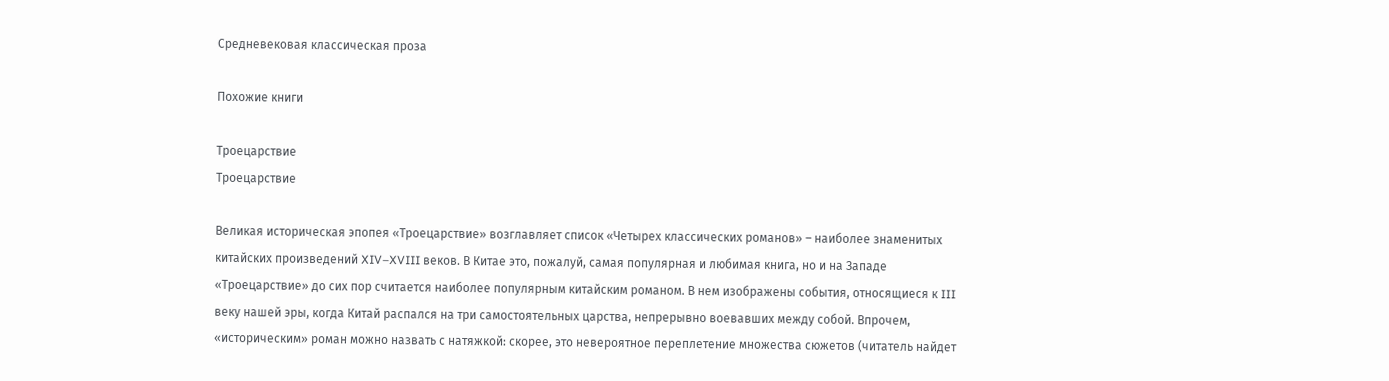Средневековая классическая проза

Похожие книги

Троецарствие
Троецарствие

Великая историческая эпопея «Троецарствие» возглавляет список «Четырех классических романов» – наиболее знаменитых китайских произведений XIV–XVIII веков. В Китае это, пожалуй, самая популярная и любимая книга, но и на Западе «Троецарствие» до сих пор считается наиболее популярным китайским романом. В нем изображены события, относящиеся к III веку нашей эры, когда Китай распался на три самостоятельных царства, непрерывно воевавших между собой. Впрочем, «историческим» роман можно назвать с натяжкой: скорее, это невероятное переплетение множества сюжетов (читатель найдет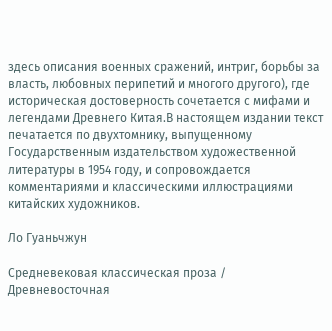здесь описания военных сражений, интриг, борьбы за власть, любовных перипетий и многого другого), где историческая достоверность сочетается с мифами и легендами Древнего Китая.В настоящем издании текст печатается по двухтомнику, выпущенному Государственным издательством художественной литературы в 1954 году, и сопровождается комментариями и классическими иллюстрациями китайских художников.

Ло Гуаньчжун

Средневековая классическая проза / Древневосточная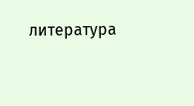литература